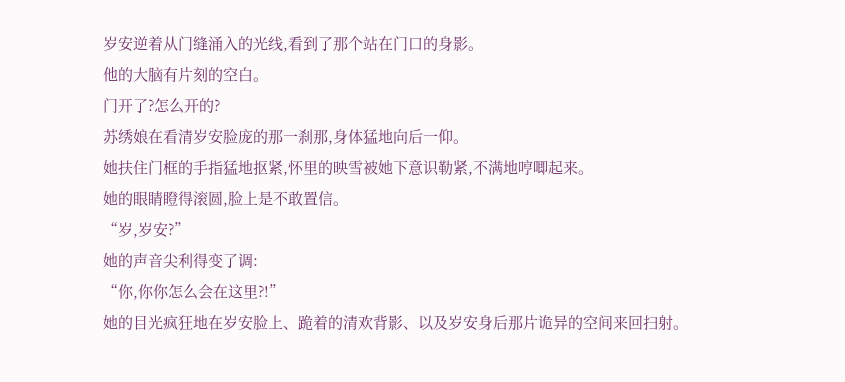岁安逆着从门缝涌入的光线,看到了那个站在门口的身影。
他的大脑有片刻的空白。
门开了?怎么开的?
苏绣娘在看清岁安脸庞的那一刹那,身体猛地向后一仰。
她扶住门框的手指猛地抠紧,怀里的映雪被她下意识勒紧,不满地哼唧起来。
她的眼睛瞪得滚圆,脸上是不敢置信。
“岁,岁安?”
她的声音尖利得变了调:
“你,你你怎么会在这里?!”
她的目光疯狂地在岁安脸上、跪着的清欢背影、以及岁安身后那片诡异的空间来回扫射。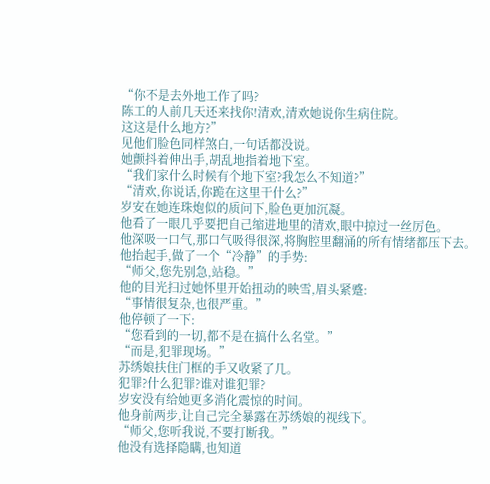“你不是去外地工作了吗?
陈工的人前几天还来找你!清欢,清欢她说你生病住院。
这这是什么地方?”
见他们脸色同样煞白,一句话都没说。
她颤抖着伸出手,胡乱地指着地下室。
“我们家什么时候有个地下室?我怎么不知道?”
“清欢,你说话,你跪在这里干什么?”
岁安在她连珠炮似的质问下,脸色更加沉凝。
他看了一眼几乎要把自己缩进地里的清欢,眼中掠过一丝厉色。
他深吸一口气,那口气吸得很深,将胸腔里翻涌的所有情绪都压下去。
他抬起手,做了一个“冷静”的手势:
“师父,您先别急,站稳。”
他的目光扫过她怀里开始扭动的映雪,眉头紧蹙:
“事情很复杂,也很严重。”
他停顿了一下:
“您看到的一切,都不是在搞什么名堂。”
“而是,犯罪现场。”
苏绣娘扶住门框的手又收紧了几。
犯罪?什么犯罪?谁对谁犯罪?
岁安没有给她更多消化震惊的时间。
他身前两步,让自己完全暴露在苏绣娘的视线下。
“师父,您听我说,不要打断我。”
他没有选择隐瞒,也知道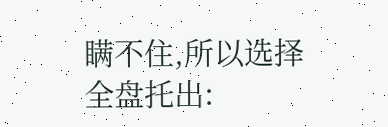瞒不住,所以选择全盘托出: